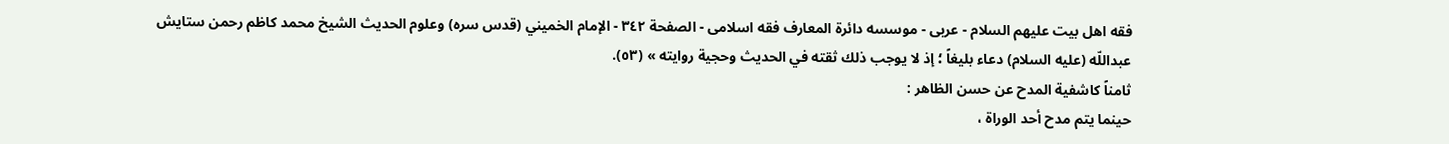فقه اهل بیت علیهم السلام - عربی - موسسه دائرة المعارف فقه اسلامی - الصفحة ٣٤٢ - الإمام الخميني (قدس سره) وعلوم الحديث الشيخ محمد كاظم رحمن ستايش
عبداللّه (عليه السلام) دعاء بليغاً ؛ إذ لا يوجب ذلك ثقته في الحديث وحجية روايته » (٥٣).
ثامناً كاشفية المدح عن حسن الظاهر :
حينما يتم مدح أحد الوراة ،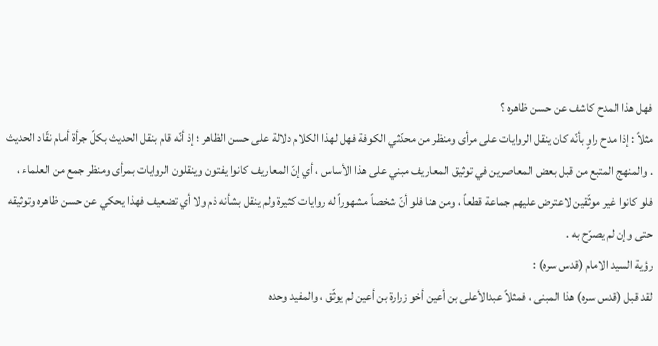فهل هذا المدح كاشف عن حسن ظاهره ؟
مثلاً : إذا مدح راوٍ بأنّه كان ينقل الروايات على مرأى ومنظر من محدّثي الكوفة فهل لهذا الكلام دلالة على حسن الظاهر ؛ إذ أنّه قام بنقل الحديث بكلّ جرأة أمام نقّاد الحديث . والمنهج المتبع من قبل بعض المعاصرين في توثيق المعاريف مبني على هذا الأساس ، أي إنّ المعاريف كانوا يفتون وينقلون الروايات بمرأى ومنظر جمع من العلماء ، فلو كانوا غير موثّقين لاعترض عليهم جماعة قطعاً ، ومن هنا فلو أنّ شخصاً مشهوراً له روايات كثيرة ولم ينقل بشأنه ذم ولا أي تضعيف فهذا يحكي عن حسن ظاهره وتوثيقه حتى وإن لم يصرّح به .
رؤية السيد الامام (قدس سره) :
لقد قبل (قدس سره) هذا المبنى ، فمثلاً عبدالأعلى بن أعين أخو زرارة بن أعين لم يوثّق ، والمفيد وحده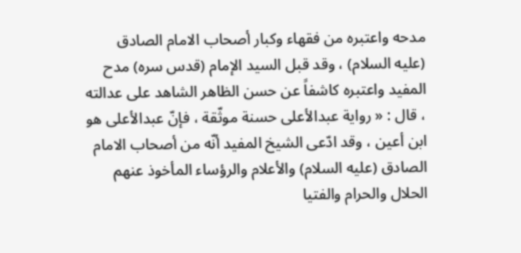مدحه واعتبره من فقهاء وكبار أصحاب الامام الصادق (عليه السلام) ، وقد قبل السيد الإمام (قدس سره) مدح المفيد واعتبره كاشفاً عن حسن الظاهر الشاهد على عدالته ، قال : « رواية عبدالأعلى حسنة موثّقة ، فإنّ عبدالأعلى هو ابن أعين ، وقد ادّعى الشيخ المفيد أنّه من أصحاب الامام الصادق (عليه السلام) والأعلام والرؤساء المأخوذ عنهم الحلال والحرام والفتيا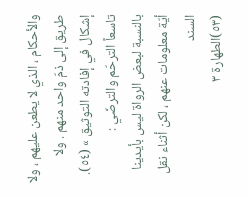والأحكام ، الذي لا يطعن عليهم ، ولا طريق إلى ذمّ واحد منهم . ولا إشكال في إفادته التوثيق » (٥٤).
تاسعاً الترحّم والترضّي :
بالنسبة لبعض الرواة ليس بأيدينا أيّة معلومات عنهم ، لكن أثناء نقل السند
(٥٣)الطهارة ٣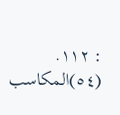: ١١٢.
(٥٤)المكاسب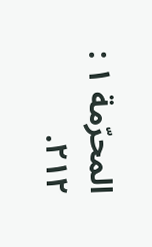المحرّمة ١ : ٢١٢.